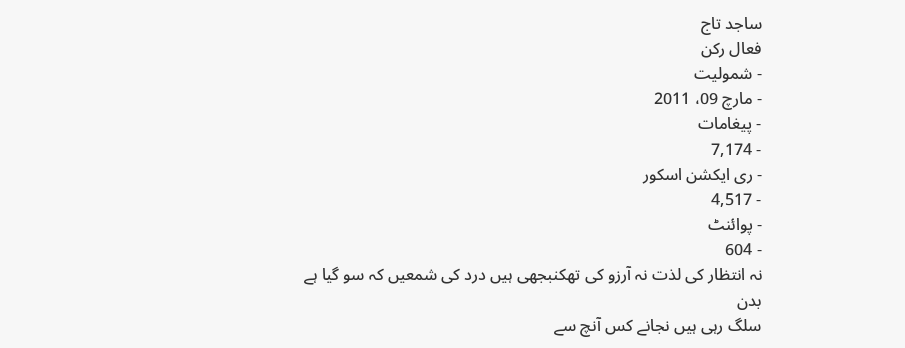ساجد تاج
فعال رکن
- شمولیت
- مارچ 09، 2011
- پیغامات
- 7,174
- ری ایکشن اسکور
- 4,517
- پوائنٹ
- 604
نہ انتظار کی لذت نہ آرزو کی تھکنبجھی ہیں درد کی شمعیں کہ سو گیا ہے بدن
سلگ رہی ہیں نجانے کس آنچ سے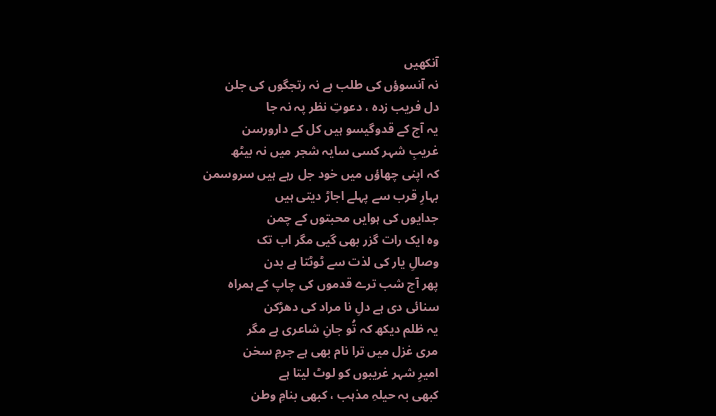آنکھیں
نہ آنسوؤں کی طلب ہے نہ رتجگوں کی جلن
دل فریب زدہ ، دعوتِ نظر پہ نہ جا
یہ آج کے قدوگیسو ہیں کل کے دارورسن
غریبِ شہر کسی سایہ شجر میں نہ بیٹھ
کہ اپنی چھاؤں میں خود جل رہے ہیں سروسمن
بہارِ قرب سے پہلے اجاڑ دیتی ہیں
جدایوں کی ہوایں محبتوں کے چمن
وہ ایک رات گزر بھی گیی مگر اب تک
وصالِ یار کی لذت سے ٹوٹتا ہے بدن
پھر آج شب ترے قدموں کی چاپ کے ہمراہ
سنائی دی ہے دلِ نا مراد کی دھڑکن
یہ ظلم دیکھ کہ تُو جانِ شاعری ہے مگر
مری غزل میں ترا نام بھی ہے جرمِ سخن
امیرِ شہر غریبوں کو لوٹ لیتا ہے
کبھی بہ حیلہِ مذہب ، کبھی بنامِ وطن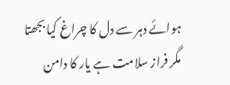ہوائے دہر سے دل کا چراغ کیا بجھتا
مگر فراز سلامت ہے یار کا دامن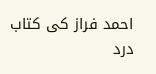احمد فراز کی کتاب درد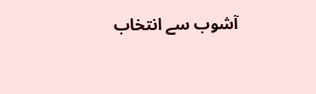آشوب سے انتخاب